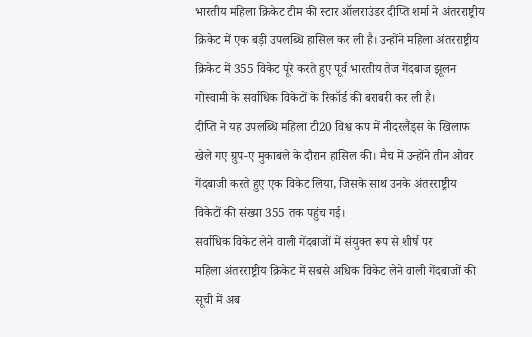भारतीय महिला क्रिकेट टीम की स्टार ऑलराउंडर दीप्ति शर्मा ने अंतरराष्ट्रीय क्रिकेट में एक बड़ी उपलब्धि हासिल कर ली है। उन्होंने महिला अंतरराष्ट्रीय क्रिकेट में 355 विकेट पूरे करते हुए पूर्व भारतीय तेज गेंदबाज झूलन गोस्वामी के सर्वाधिक विकेटों के रिकॉर्ड की बराबरी कर ली है।
दीप्ति ने यह उपलब्धि महिला टी20 विश्व कप में नीदरलैंड्स के खिलाफ खेले गए ग्रुप-ए मुकाबले के दौरान हासिल की। मैच में उन्होंने तीन ओवर गेंदबाजी करते हुए एक विकेट लिया, जिसके साथ उनके अंतरराष्ट्रीय विकेटों की संख्या 355 तक पहुंच गई।
सर्वाधिक विकेट लेने वाली गेंदबाजों में संयुक्त रूप से शीर्ष पर
महिला अंतरराष्ट्रीय क्रिकेट में सबसे अधिक विकेट लेने वाली गेंदबाजों की सूची में अब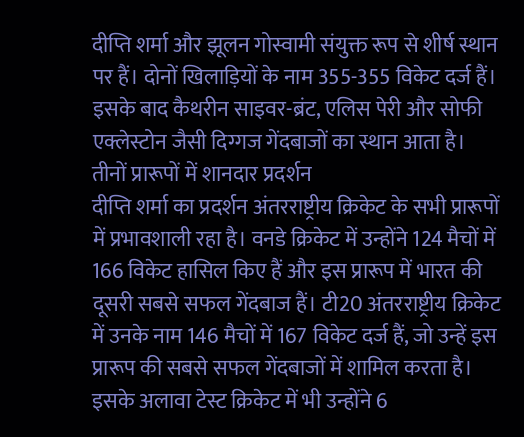दीप्ति शर्मा और झूलन गोस्वामी संयुक्त रूप से शीर्ष स्थान पर हैं। दोनों खिलाड़ियों के नाम 355-355 विकेट दर्ज हैं। इसके बाद कैथरीन साइवर-ब्रंट, एलिस पेरी और सोफी एक्लेस्टोन जैसी दिग्गज गेंदबाजों का स्थान आता है।
तीनों प्रारूपों में शानदार प्रदर्शन
दीप्ति शर्मा का प्रदर्शन अंतरराष्ट्रीय क्रिकेट के सभी प्रारूपों में प्रभावशाली रहा है। वनडे क्रिकेट में उन्होंने 124 मैचों में 166 विकेट हासिल किए हैं और इस प्रारूप में भारत की दूसरी सबसे सफल गेंदबाज हैं। टी20 अंतरराष्ट्रीय क्रिकेट में उनके नाम 146 मैचों में 167 विकेट दर्ज हैं, जो उन्हें इस प्रारूप की सबसे सफल गेंदबाजों में शामिल करता है। इसके अलावा टेस्ट क्रिकेट में भी उन्होंने 6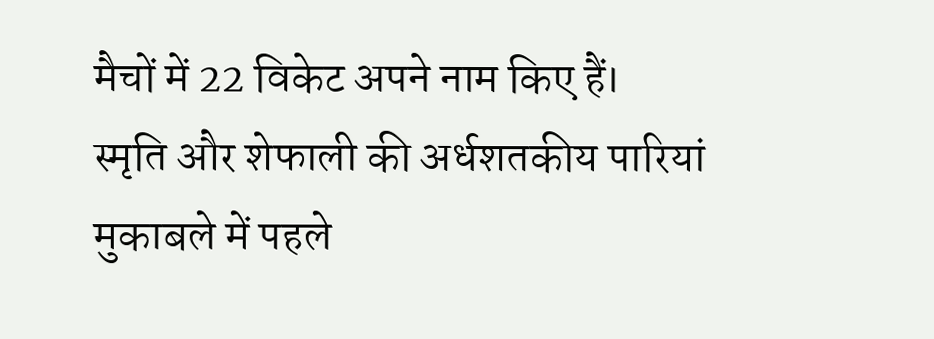मैचों में 22 विकेट अपने नाम किए हैं।
स्मृति और शेफाली की अर्धशतकीय पारियां
मुकाबले में पहले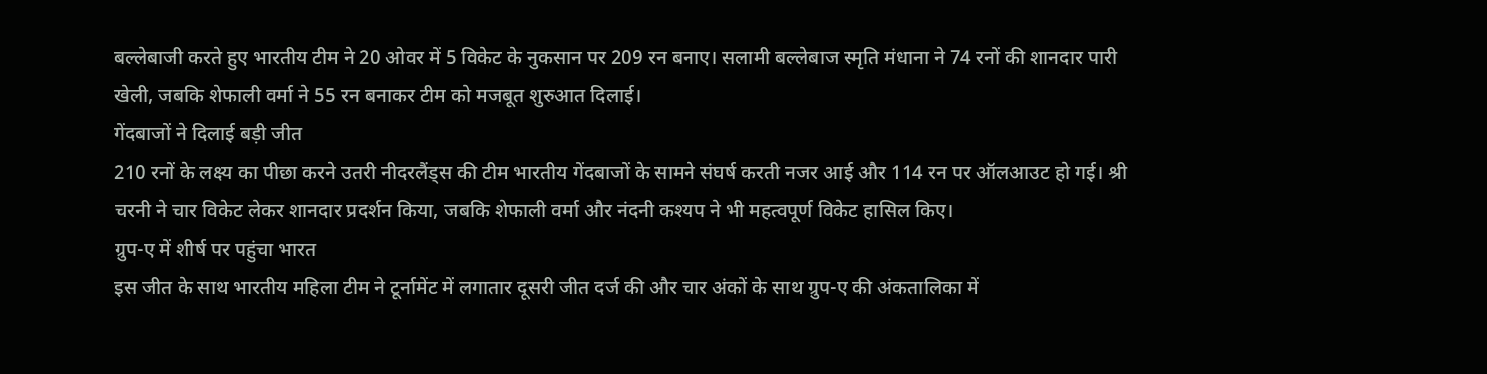बल्लेबाजी करते हुए भारतीय टीम ने 20 ओवर में 5 विकेट के नुकसान पर 209 रन बनाए। सलामी बल्लेबाज स्मृति मंधाना ने 74 रनों की शानदार पारी खेली, जबकि शेफाली वर्मा ने 55 रन बनाकर टीम को मजबूत शुरुआत दिलाई।
गेंदबाजों ने दिलाई बड़ी जीत
210 रनों के लक्ष्य का पीछा करने उतरी नीदरलैंड्स की टीम भारतीय गेंदबाजों के सामने संघर्ष करती नजर आई और 114 रन पर ऑलआउट हो गई। श्री चरनी ने चार विकेट लेकर शानदार प्रदर्शन किया, जबकि शेफाली वर्मा और नंदनी कश्यप ने भी महत्वपूर्ण विकेट हासिल किए।
ग्रुप-ए में शीर्ष पर पहुंचा भारत
इस जीत के साथ भारतीय महिला टीम ने टूर्नामेंट में लगातार दूसरी जीत दर्ज की और चार अंकों के साथ ग्रुप-ए की अंकतालिका में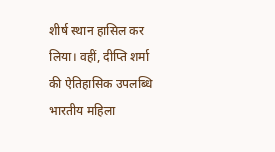शीर्ष स्थान हासिल कर लिया। वहीं, दीप्ति शर्मा की ऐतिहासिक उपलब्धि भारतीय महिला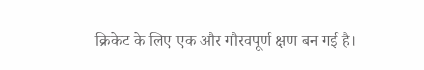क्रिकेट के लिए एक और गौरवपूर्ण क्षण बन गई है।